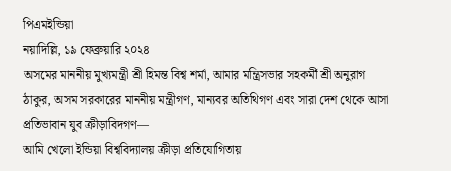পিএমইন্ডিয়া
নয়াদিল্লি, ১৯ ফেব্রুয়ারি ২০২৪
অসমের মাননীয় মুখ্যমন্ত্রী শ্রী হিমন্ত বিশ্ব শর্মা, আমার মন্ত্রিসভার সহকর্মী শ্রী অনুরাগ ঠাকুর, অসম সরকারের মাননীয় মন্ত্রীগণ, মান্যবর অতিথিগণ এবং সারা দেশ থেকে আসা প্রতিভাবান যুব ক্রীড়াবিদগণ—
আমি খেলো ইন্ডিয়া বিশ্ববিদ্যালয় ক্রীড়া প্রতিযোগিতায়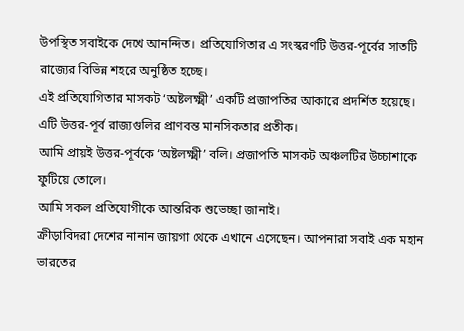উপস্থিত সবাইকে দেখে আনন্দিত। প্রতিযোগিতার এ সংস্করণটি উত্তর-পূর্বের সাতটি রাজ্যের বিভিন্ন শহরে অনুষ্ঠিত হচ্ছে।
এই প্রতিযোগিতার মাসকট ‘অষ্টলক্ষ্মী’ একটি প্রজাপতির আকারে প্রদর্শিত হয়েছে। এটি উত্তর-পূর্ব রাজ্যগুলির প্রাণবন্ত মানসিকতার প্রতীক।
আমি প্রায়ই উত্তর-পূর্বকে ‘অষ্টলক্ষ্মী’ বলি। প্রজাপতি মাসকট অঞ্চলটির উচ্চাশাকে ফুটিয়ে তোলে।
আমি সকল প্রতিযোগীকে আন্তরিক শুভেচ্ছা জানাই।
ক্রীড়াবিদরা দেশের নানান জায়গা থেকে এখানে এসেছেন। আপনারা সবাই এক মহান ভারতের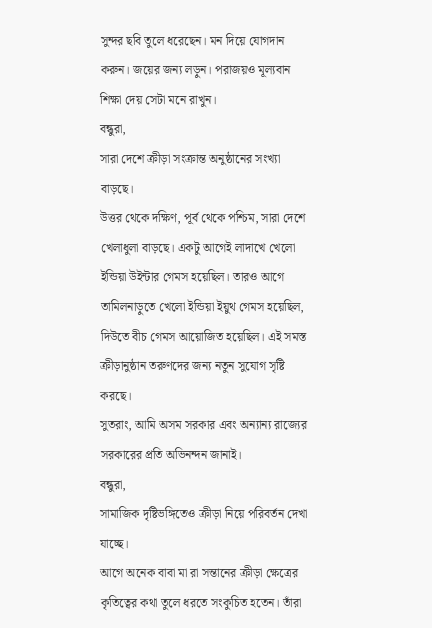সুন্দর ছবি তুলে ধরেছেন। মন দিয়ে যোগদান করুন। জয়ের জন্য লড়ুন। পরাজয়ও মূল্যবান শিক্ষা দেয় সেটা মনে রাখুন।
বন্ধুরা,
সারা দেশে ক্রীড়া সংক্রান্ত অনুষ্ঠানের সংখ্যা বাড়ছে।
উত্তর থেকে দক্ষিণ, পূর্ব থেকে পশ্চিম, সারা দেশে খেলাধুলা বাড়ছে। একটু আগেই লাদাখে খেলো ইন্ডিয়া উইন্টার গেমস হয়েছিল। তারও আগে তামিলনাড়ুতে খেলো ইন্ডিয়া ইয়ুথ গেমস হয়েছিল, দিউতে বীচ গেমস আয়োজিত হয়েছিল। এই সমস্ত ক্রীড়ানুষ্ঠান তরুণদের জন্য নতুন সুযোগ সৃষ্টি করছে।
সুতরাং, আমি অসম সরকার এবং অন্যান্য রাজ্যের সরকারের প্রতি অভিনন্দন জানাই।
বন্ধুরা,
সামাজিক দৃষ্টিভঙ্গিতেও ক্রীড়া নিয়ে পরিবর্তন দেখা যাচ্ছে।
আগে অনেক বাবা মা রা সন্তানের ক্রীড়া ক্ষেত্রের কৃতিত্বের কথা তুলে ধরতে সংকুচিত হতেন। তাঁরা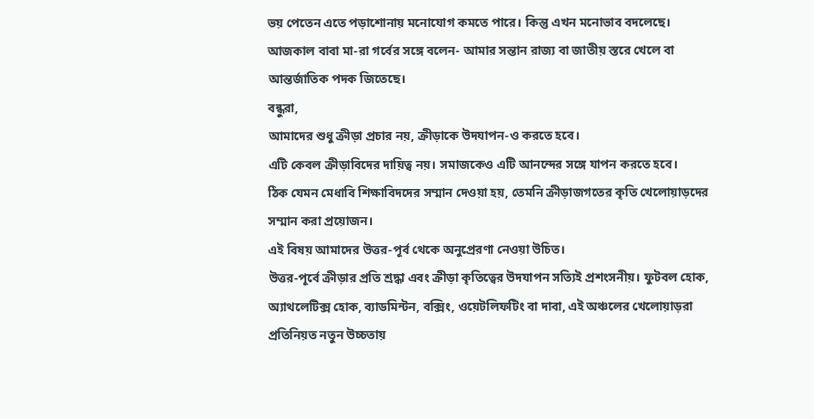ভয় পেতেন এতে পড়াশোনায় মনোযোগ কমতে পারে। কিন্তু এখন মনোভাব বদলেছে। আজকাল বাবা মা-রা গর্বের সঙ্গে বলেন- আমার সন্তান রাজ্য বা জাতীয় স্তরে খেলে বা আন্তর্জাতিক পদক জিতেছে।
বন্ধুরা,
আমাদের শুধু ক্রীড়া প্রচার নয়, ক্রীড়াকে উদযাপন-ও করতে হবে।
এটি কেবল ক্রীড়াবিদের দায়িত্ব নয়। সমাজকেও এটি আনন্দের সঙ্গে যাপন করতে হবে।
ঠিক যেমন মেধাবি শিক্ষাবিদদের সম্মান দেওয়া হয়, তেমনি ক্রীড়াজগতের কৃতি খেলোয়াড়দের সম্মান করা প্রয়োজন।
এই বিষয় আমাদের উত্তর-পূর্ব থেকে অনুপ্রেরণা নেওয়া উচিত।
উত্তর-পূর্বে ক্রীড়ার প্রতি শ্রদ্ধা এবং ক্রীড়া কৃতিত্বের উদযাপন সত্যিই প্রশংসনীয়। ফুটবল হোক, অ্যাথলেটিক্স হোক, ব্যাডমিন্টন, বক্সিং, ওয়েটলিফটিং বা দাবা, এই অঞ্চলের খেলোয়াড়রা প্রতিনিয়ত নতুন উচ্চতায়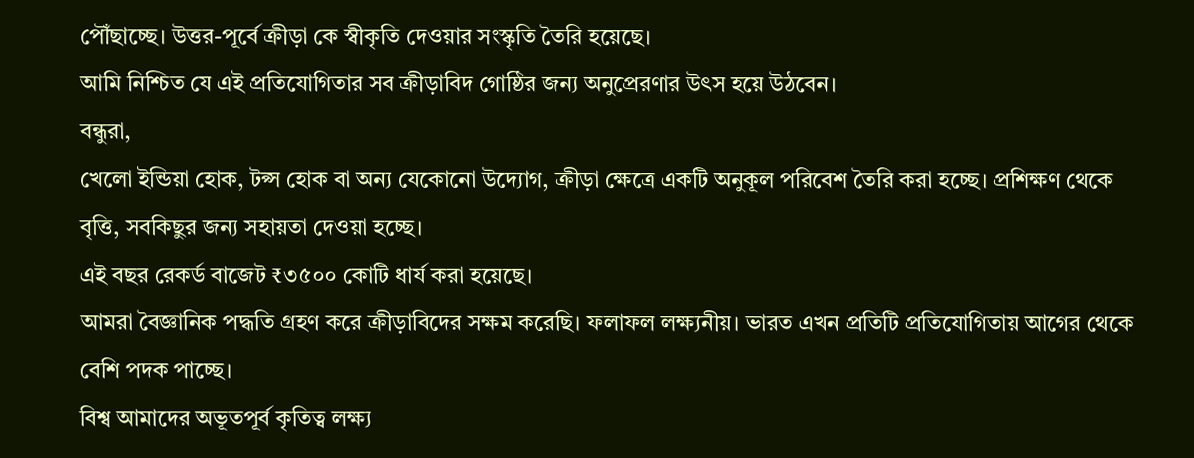পৌঁছাচ্ছে। উত্তর-পূর্বে ক্রীড়া কে স্বীকৃতি দেওয়ার সংস্কৃতি তৈরি হয়েছে।
আমি নিশ্চিত যে এই প্রতিযোগিতার সব ক্রীড়াবিদ গোষ্ঠির জন্য অনুপ্রেরণার উৎস হয়ে উঠবেন।
বন্ধুরা,
খেলো ইন্ডিয়া হোক, টপ্স হোক বা অন্য যেকোনো উদ্যোগ, ক্রীড়া ক্ষেত্রে একটি অনুকূল পরিবেশ তৈরি করা হচ্ছে। প্রশিক্ষণ থেকে বৃত্তি, সবকিছুর জন্য সহায়তা দেওয়া হচ্ছে।
এই বছর রেকর্ড বাজেট ₹৩৫০০ কোটি ধার্য করা হয়েছে।
আমরা বৈজ্ঞানিক পদ্ধতি গ্রহণ করে ক্রীড়াবিদের সক্ষম করেছি। ফলাফল লক্ষ্যনীয়। ভারত এখন প্রতিটি প্রতিযোগিতায় আগের থেকে বেশি পদক পাচ্ছে।
বিশ্ব আমাদের অভূতপূর্ব কৃতিত্ব লক্ষ্য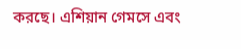করছে। এশিয়ান গেমসে এবং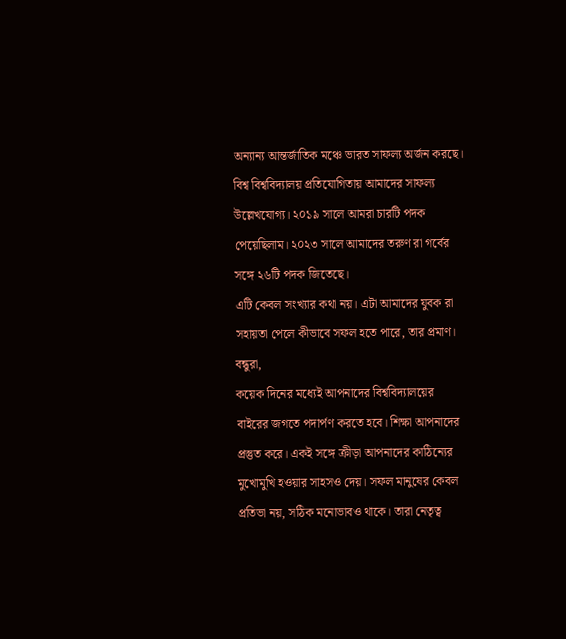অন্যান্য আন্তর্জাতিক মঞ্চে ভারত সাফল্য অর্জন করছে।
বিশ্ব বিশ্ববিদ্যালয় প্রতিযোগিতায় আমাদের সাফল্য উল্লেখযোগ্য। ২০১৯ সালে আমরা চারটি পদক পেয়েছিলাম। ২০২৩ সালে আমাদের তরুণ রা গর্বের সঙ্গে ২৬টি পদক জিতেছে।
এটি কেবল সংখ্যার কথা নয়। এটা আমাদের যুবক রা সহায়তা পেলে কীভাবে সফল হতে পারে, তার প্রমাণ।
বন্ধুরা,
কয়েক দিনের মধ্যেই আপনাদের বিশ্ববিদ্যালয়ের বাইরের জগতে পদার্পণ করতে হবে। শিক্ষা আপনাদের প্রস্তুত করে। একই সঙ্গে ক্রীড়া আপনাদের কাঠিন্যের মুখোমুখি হওয়ার সাহসও দেয়। সফল মানুষের কেবল প্রতিভা নয়, সঠিক মনোভাবও থাকে। তারা নেতৃত্ব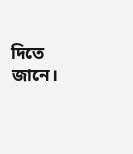দিতে জানে।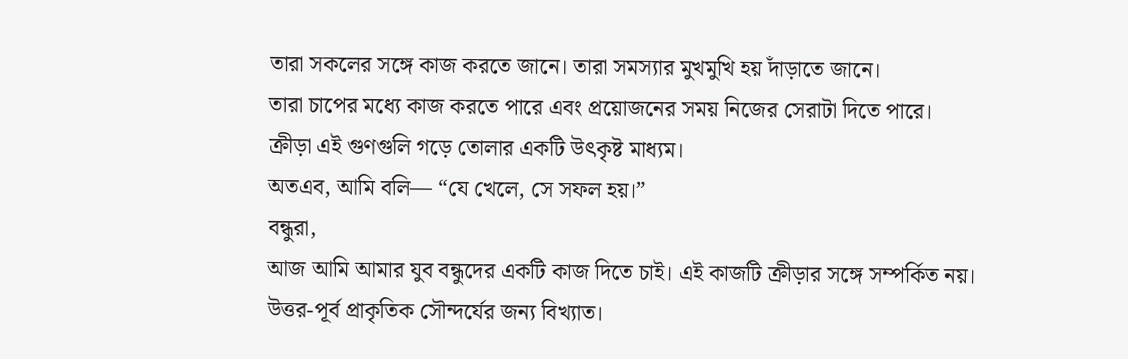তারা সকলের সঙ্গে কাজ করতে জানে। তারা সমস্যার মুখমুখি হয় দাঁড়াতে জানে।
তারা চাপের মধ্যে কাজ করতে পারে এবং প্রয়োজনের সময় নিজের সেরাটা দিতে পারে।
ক্রীড়া এই গুণগুলি গড়ে তোলার একটি উৎকৃষ্ট মাধ্যম।
অতএব, আমি বলি— “যে খেলে, সে সফল হয়।”
বন্ধুরা,
আজ আমি আমার যুব বন্ধুদের একটি কাজ দিতে চাই। এই কাজটি ক্রীড়ার সঙ্গে সম্পর্কিত নয়।
উত্তর-পূর্ব প্রাকৃতিক সৌন্দর্যের জন্য বিখ্যাত।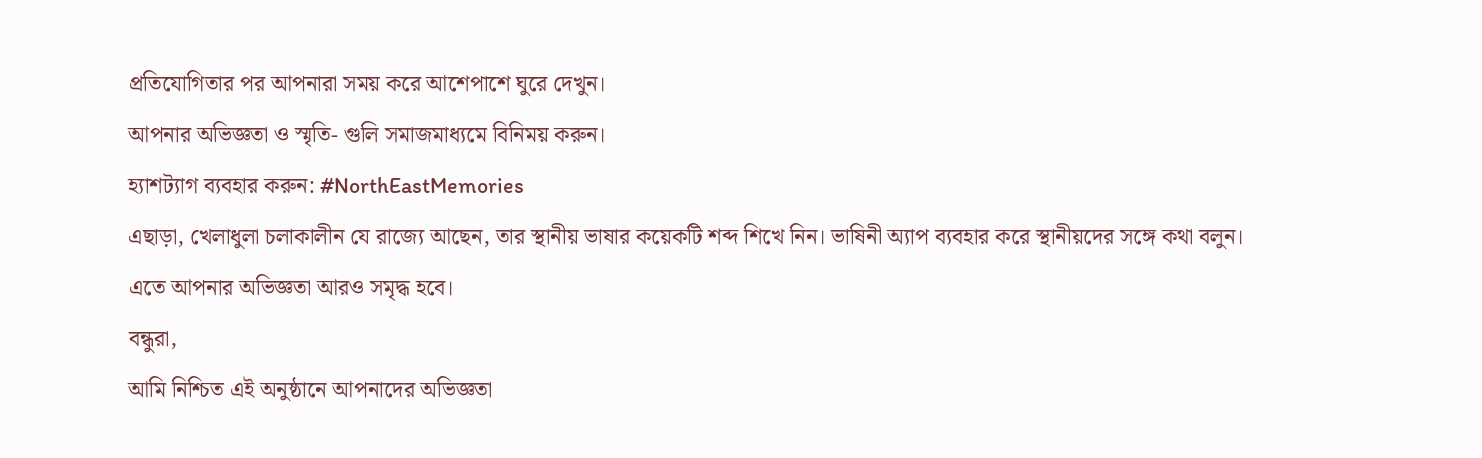প্রতিযোগিতার পর আপনারা সময় করে আশেপাশে ঘুরে দেখুন।
আপনার অভিজ্ঞতা ও স্মৃতি- গুলি সমাজমাধ্যমে বিনিময় করুন।
হ্যাশট্যাগ ব্যবহার করুন: #NorthEastMemories
এছাড়া, খেলাধুলা চলাকালীন যে রাজ্যে আছেন, তার স্থানীয় ভাষার কয়েকটি শব্দ শিখে নিন। ভাষিনী অ্যাপ ব্যবহার করে স্থানীয়দের সঙ্গে কথা বলুন।
এতে আপনার অভিজ্ঞতা আরও সমৃদ্ধ হবে।
বন্ধুরা,
আমি নিশ্চিত এই অনুষ্ঠানে আপনাদের অভিজ্ঞতা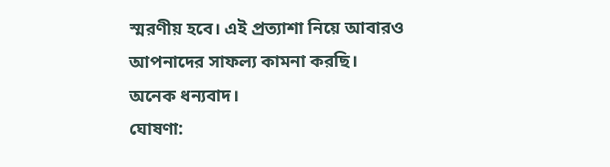স্মরণীয় হবে। এই প্রত্যাশা নিয়ে আবারও আপনাদের সাফল্য কামনা করছি।
অনেক ধন্যবাদ।
ঘোষণা: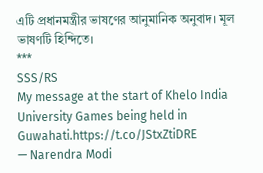এটি প্রধানমন্ত্রীর ভাষণের আনুমানিক অনুবাদ। মূল ভাষণটি হিন্দিতে।
***
SSS/RS
My message at the start of Khelo India University Games being held in Guwahati.https://t.co/JStxZtiDRE
— Narendra Modi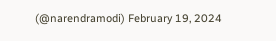(@narendramodi) February 19, 2024